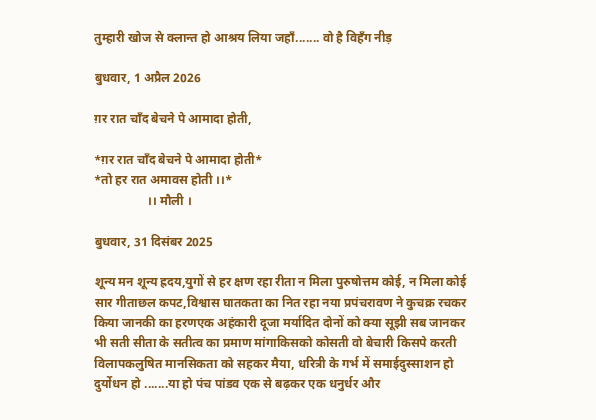तुम्हारी खोज से क्लान्त हो आश्रय लिया जहाँ....... वो है विहँग नीड़

बुधवार, 1 अप्रैल 2026

ग़र रात चाँद बेचने पे आमादा होती,

*ग़र रात चाँद बेचने पे आमादा होती*
*तो हर रात अमावस होती ।।*
                 ।। मौली ।

बुधवार, 31 दिसंबर 2025

शून्य मन शून्य ह्रदय,युगों से हर क्षण रहा रीता न मिला पुरुषोत्तम कोई, न मिला कोई सार गीताछल कपट,विश्वास घातकता का नित रहा नया प्रपंचरावण ने कुचक्र रचकर किया जानकी का हरणएक अहंकारी दूजा मर्यादित दोनों को क्या सूझी सब जानकर भी सती सीता के सतीत्व का प्रमाण मांगाकिसको कोसती वो बेचारी किसपे करती विलापकलुषित मानसिकता को सहकर मैया, धरित्री के गर्भ में समाईदुस्साशन हो दुर्योधन हो .......या हो पंच पांडव एक से बढ़कर एक धनुर्धर और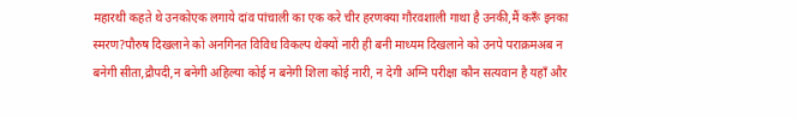महारथी कहते थे उनकोएक लगाये दांव पांचाली का एक करे चीर हरणक्या गौरवशाली गाथा है उनकी,मैं करूँ इनका स्मरण?पौरुष दिखलाने को अनगिनत विविध विकल्प थेक्यों नारी ही बनी माध्यम दिखलाने को उनपे पराक्रमअब न बनेगी सीता,द्रौपदी,न बनेगी अहिल्या कोई न बनेगी शिला कोई नारी, न देगी अग्नि परीक्षा कौन सत्यवान है यहाँ और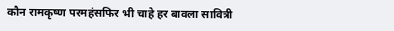कौन रामकृष्ण परमहंसफिर भी चाहे हर बावला सावित्री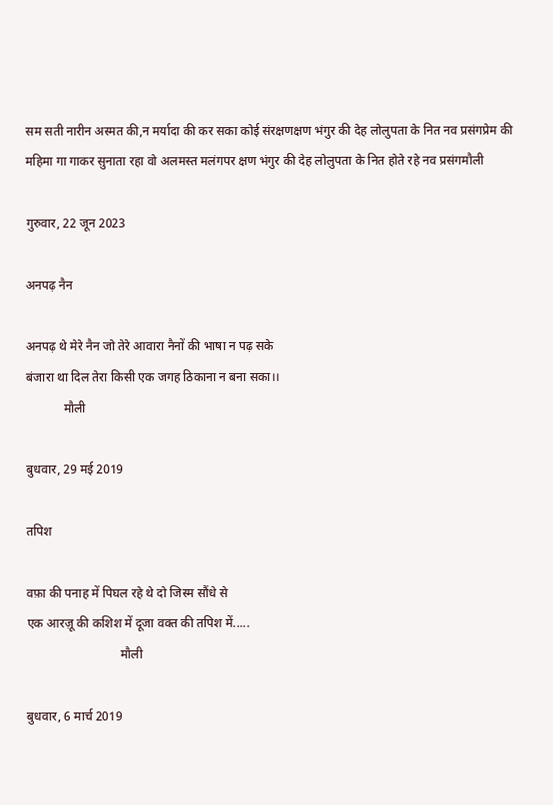सम सती नारीन अस्मत की,न मर्यादा की कर सका कोई संरक्षणक्षण भंगुर की देह लोलुपता के नित नव प्रसंगप्रेम की महिमा गा गाकर सुनाता रहा वो अलमस्त मलंगपर क्षण भंगुर की देह लोलुपता के नित होते रहे नव प्रसंगमौली

गुरुवार, 22 जून 2023

अनपढ़ नैन

अनपढ़ थे मेरे नैन जो तेरे आवारा नैनों की भाषा न पढ़ सके
बंजारा था दिल तेरा किसी एक जगह ठिकाना न बना सका।।
            मौली

बुधवार, 29 मई 2019

तपिश

वफ़ा की पनाह में पिघल रहे थे दो जिस्म सौंधे से
एक आरज़ू की कशिश में दूजा वक्त की तपिश में.....
                              मौली

बुधवार, 6 मार्च 2019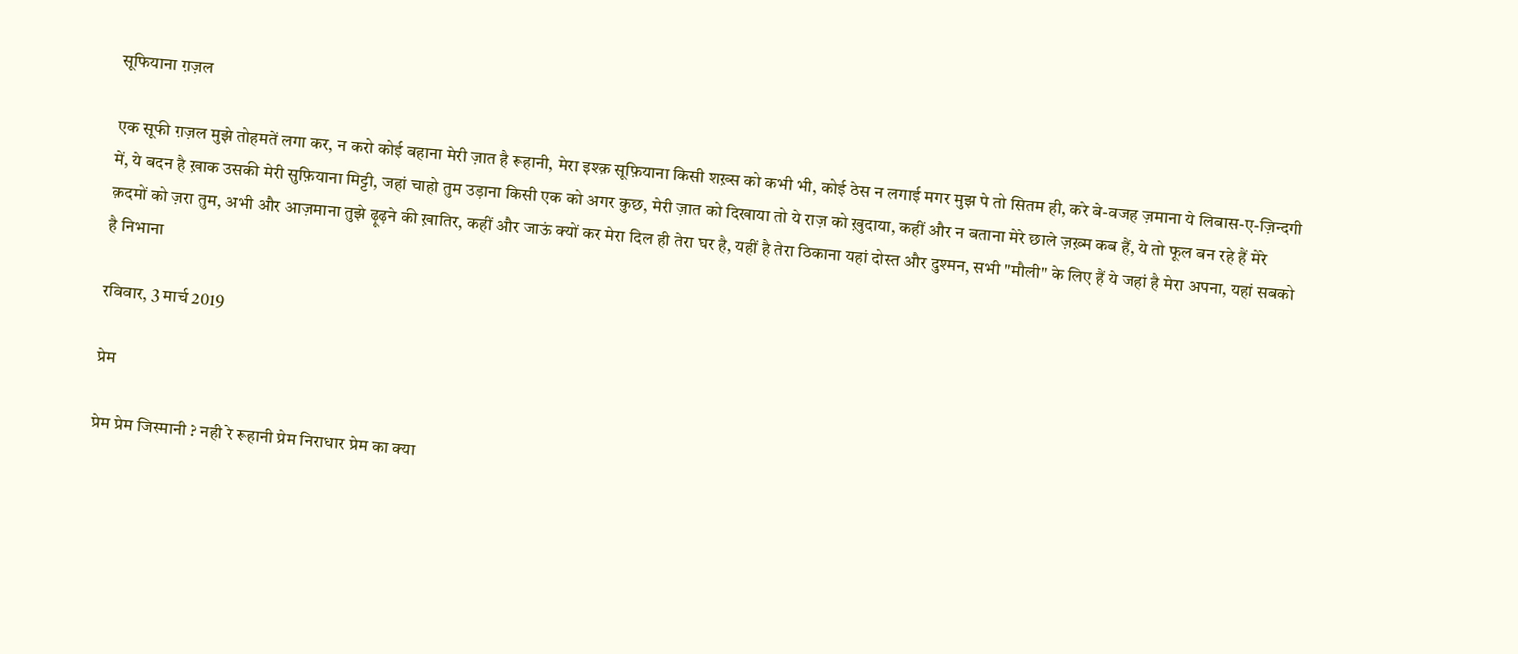सूफियाना ग़ज़ल

एक सूफी ग़ज़ल मुझे तोहमतें लगा कर, न करो कोई बहाना मेरी ज़ात है रूहानी, मेरा इश्क़ सूफ़ियाना किसी शख़्स को कभी भी, कोई ठेस न लगाई मगर मुझ पे तो सितम ही, करे बे-वजह ज़माना ये लिबास-ए-ज़िन्दगी में, ये बदन है ख़ाक उसकी मेरी सुफ़ियाना मिट्टी, जहां चाहो तुम उड़ाना किसी एक को अगर कुछ, मेरी ज़ात को दिखाया तो ये राज़ को ख़ुदाया, कहीं और न बताना मेरे छाले ज़ख़्म कब हैं, ये तो फूल बन रहे हैं मेरे क़दमों को ज़रा तुम, अभी और आज़माना तुझे ढ़ूढ़ने की ख़ातिर, कहीं और जाऊं क्यों कर मेरा दिल ही तेरा घर है, यहीं है तेरा ठिकाना यहां दोस्त और दुश्मन, सभी "मौली" के लिए हैं ये जहां है मेरा अपना, यहां सबको है निभाना

रविवार, 3 मार्च 2019

प्रेम

प्रेम प्रेम जिस्मानी ? नही रे रूहानी प्रेम निराधार प्रेम का क्या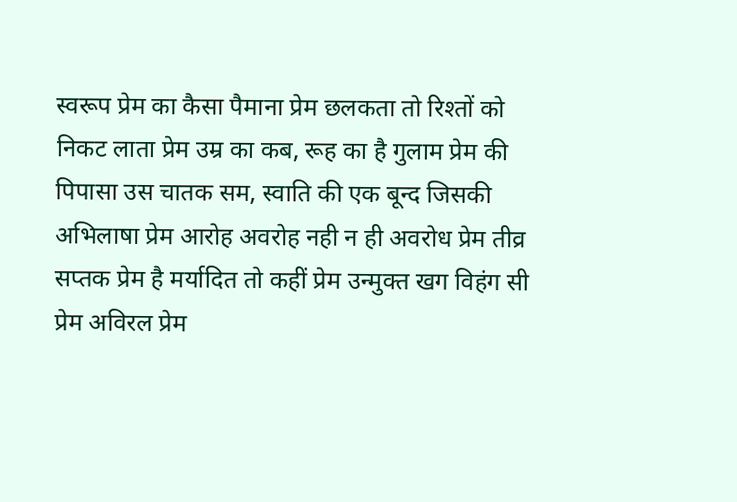स्वरूप प्रेम का कैसा पैमाना प्रेम छलकता तो रिश्तों को निकट लाता प्रेम उम्र का कब, रूह का है गुलाम प्रेम की पिपासा उस चातक सम, स्वाति की एक बून्द जिसकी अभिलाषा प्रेम आरोह अवरोह नही न ही अवरोध प्रेम तीव्र सप्तक प्रेम है मर्यादित तो कहीं प्रेम उन्मुक्त खग विहंग सी प्रेम अविरल प्रेम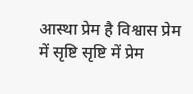आस्था प्रेम है विश्वास प्रेम में सृष्टि सृष्टि में प्रेम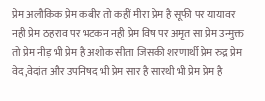प्रेम अलौकिक प्रेम कबीर तो कहीं मीरा प्रेम है सूफी पर यायावर नही प्रेम ठहराव पर भटकन नही प्रेम विष पर अमृत सा प्रेम उन्मुक्त तो प्रेम नीड़ भी प्रेम है अशोक सीता जिसकी शरणार्थी प्रेम रुद्र प्रेम वेद,वेदांत और उपनिषद भी प्रेम सार है सारथी भी प्रेम प्रेम है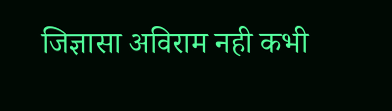जिज्ञासा अविराम नही कभी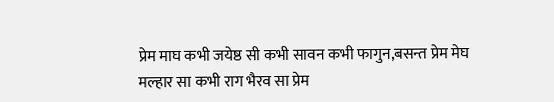प्रेम माघ कभी जयेष्ठ सी कभी सावन कभी फागुन,बसन्त प्रेम मेघ मल्हार सा कभी राग भैरव सा प्रेम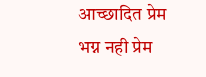आच्छादित प्रेम भग्न नही प्रेम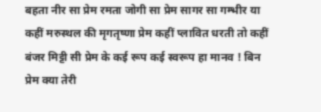बहता नीर सा प्रेम रमता जोगी सा प्रेम सागर सा गम्भीर या कहीं मरुस्थल की मृगतृष्णा प्रेम कहीं प्लावित धरती तो कहीं बंजर मिट्टी सी प्रेम के कई रूप कई स्वरूप हा मानव ! बिन प्रेम क्या तेरी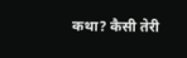कथा? कैसी तेरी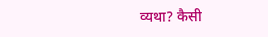व्यथा? कैसी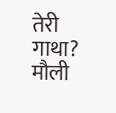तेरी गाथा? मौली